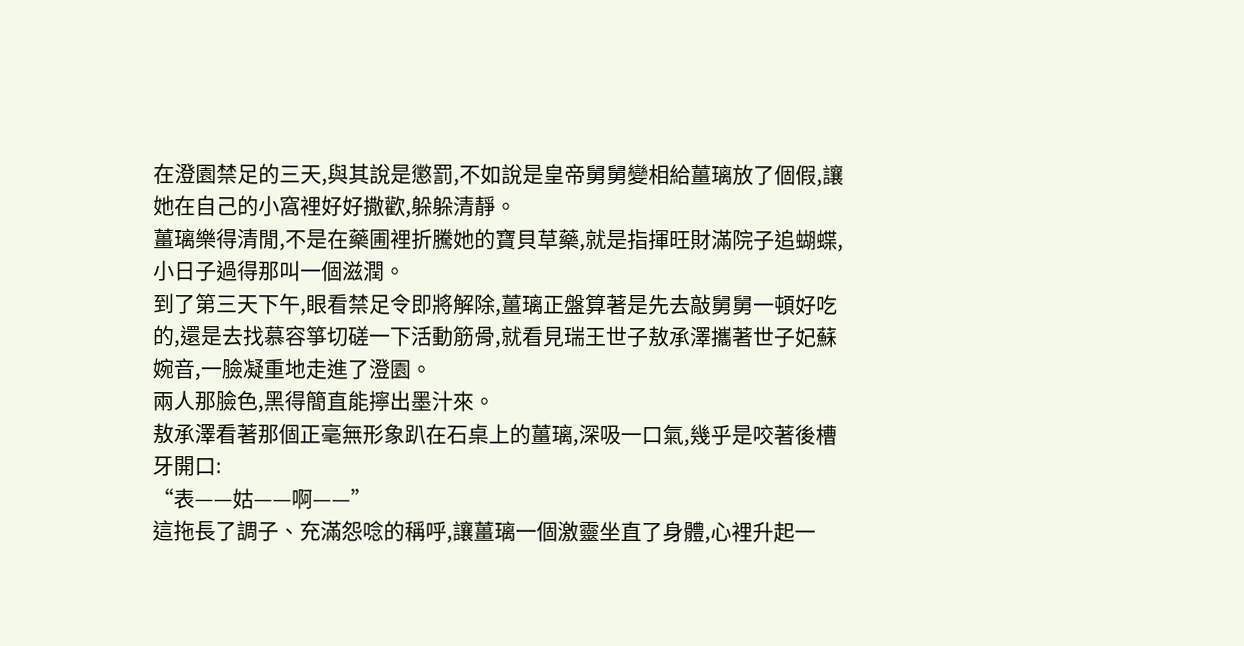在澄園禁足的三天,與其說是懲罰,不如說是皇帝舅舅變相給薑璃放了個假,讓她在自己的小窩裡好好撒歡,躲躲清靜。
薑璃樂得清閒,不是在藥圃裡折騰她的寶貝草藥,就是指揮旺財滿院子追蝴蝶,小日子過得那叫一個滋潤。
到了第三天下午,眼看禁足令即將解除,薑璃正盤算著是先去敲舅舅一頓好吃的,還是去找慕容箏切磋一下活動筋骨,就看見瑞王世子敖承澤攜著世子妃蘇婉音,一臉凝重地走進了澄園。
兩人那臉色,黑得簡直能擰出墨汁來。
敖承澤看著那個正毫無形象趴在石桌上的薑璃,深吸一口氣,幾乎是咬著後槽牙開口:
“表——姑——啊——”
這拖長了調子、充滿怨唸的稱呼,讓薑璃一個激靈坐直了身體,心裡升起一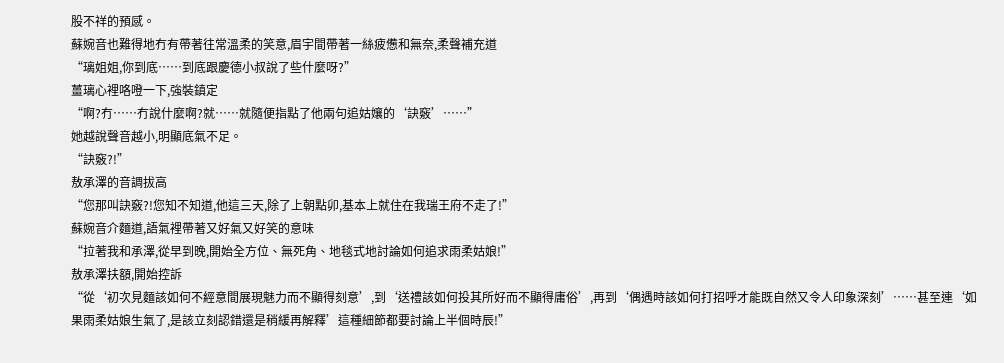股不祥的預感。
蘇婉音也難得地冇有帶著往常溫柔的笑意,眉宇間帶著一絲疲憊和無奈,柔聲補充道
“璃姐姐,你到底……到底跟慶德小叔說了些什麼呀?”
薑璃心裡咯噔一下,強裝鎮定
“啊?冇……冇說什麼啊?就……就隨便指點了他兩句追姑孃的‘訣竅’……”
她越說聲音越小,明顯底氣不足。
“訣竅?!”
敖承澤的音調拔高
“您那叫訣竅?!您知不知道,他這三天,除了上朝點卯,基本上就住在我瑞王府不走了!”
蘇婉音介麵道,語氣裡帶著又好氣又好笑的意味
“拉著我和承澤,從早到晚,開始全方位、無死角、地毯式地討論如何追求雨柔姑娘!”
敖承澤扶額,開始控訴
“從‘初次見麵該如何不經意間展現魅力而不顯得刻意’,到‘送禮該如何投其所好而不顯得庸俗’,再到‘偶遇時該如何打招呼才能既自然又令人印象深刻’……甚至連‘如果雨柔姑娘生氣了,是該立刻認錯還是稍緩再解釋’這種細節都要討論上半個時辰!”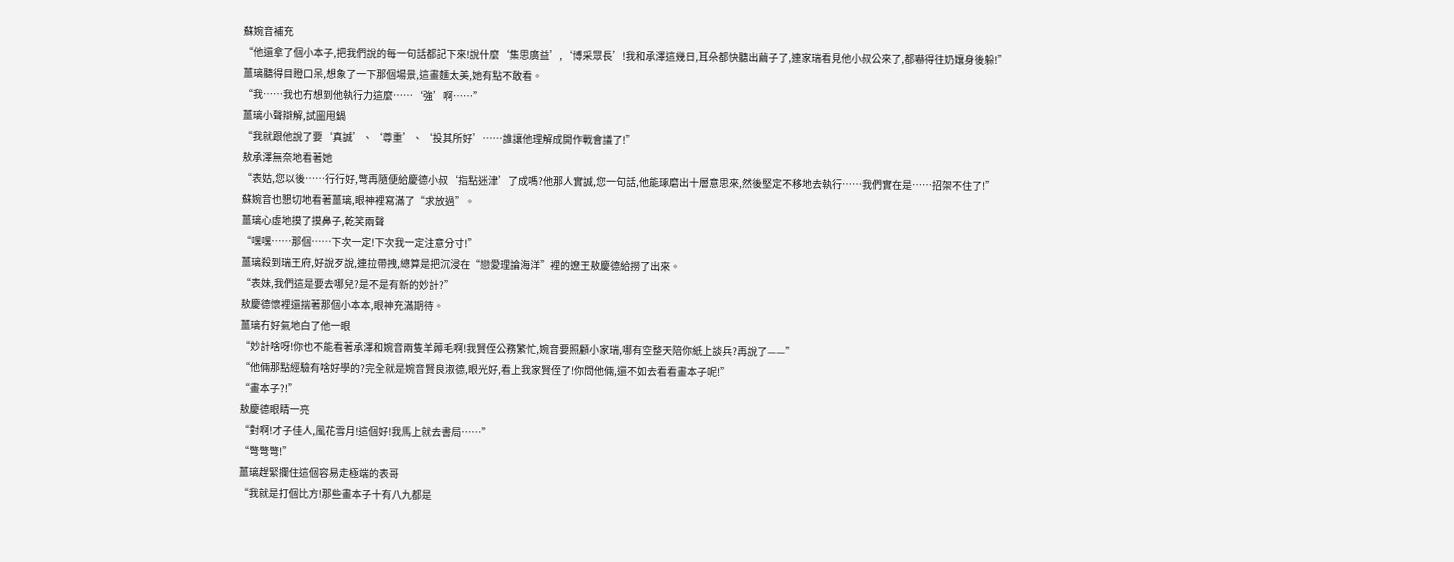蘇婉音補充
“他還拿了個小本子,把我們說的每一句話都記下來!說什麼‘集思廣益’,‘博采眾長’!我和承澤這幾日,耳朵都快聽出繭子了,連家瑞看見他小叔公來了,都嚇得往奶孃身後躲!”
薑璃聽得目瞪口呆,想象了一下那個場景,這畫麵太美,她有點不敢看。
“我……我也冇想到他執行力這麼……‘強’啊……”
薑璃小聲辯解,試圖甩鍋
“我就跟他說了要‘真誠’、‘尊重’、‘投其所好’……誰讓他理解成開作戰會議了!”
敖承澤無奈地看著她
“表姑,您以後……行行好,彆再隨便給慶德小叔‘指點迷津’了成嗎?他那人實誠,您一句話,他能琢磨出十層意思來,然後堅定不移地去執行……我們實在是……招架不住了!”
蘇婉音也懇切地看著薑璃,眼神裡寫滿了“求放過”。
薑璃心虛地摸了摸鼻子,乾笑兩聲
“嘿嘿……那個……下次一定!下次我一定注意分寸!”
薑璃殺到瑞王府,好說歹說,連拉帶拽,總算是把沉浸在“戀愛理論海洋”裡的遼王敖慶德給撈了出來。
“表妹,我們這是要去哪兒?是不是有新的妙計?”
敖慶德懷裡還揣著那個小本本,眼神充滿期待。
薑璃冇好氣地白了他一眼
“妙計啥呀!你也不能看著承澤和婉音兩隻羊薅毛啊!我賢侄公務繁忙,婉音要照顧小家瑞,哪有空整天陪你紙上談兵?再說了——”
“他倆那點經驗有啥好學的?完全就是婉音賢良淑德,眼光好,看上我家賢侄了!你問他倆,還不如去看看畫本子呢!”
“畫本子?!”
敖慶德眼睛一亮
“對啊!才子佳人,風花雪月!這個好!我馬上就去書局……”
“彆彆彆!”
薑璃趕緊攔住這個容易走極端的表哥
“我就是打個比方!那些畫本子十有八九都是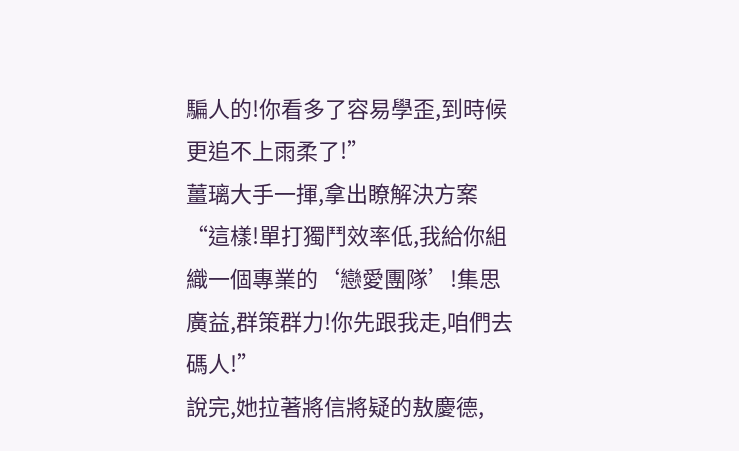騙人的!你看多了容易學歪,到時候更追不上雨柔了!”
薑璃大手一揮,拿出瞭解決方案
“這樣!單打獨鬥效率低,我給你組織一個專業的‘戀愛團隊’!集思廣益,群策群力!你先跟我走,咱們去碼人!”
說完,她拉著將信將疑的敖慶德,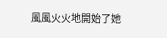風風火火地開始了她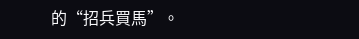的“招兵買馬”。